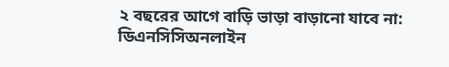২ বছরের আগে বাড়ি ভাড়া বাড়ানো যাবে না: ডিএনসিসিঅনলাইন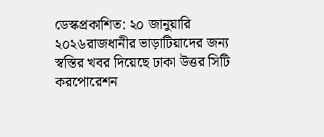ডেস্কপ্রকাশিত: ২০ জানুয়ারি ২০২৬রাজধানীর ভাড়াটিয়াদের জন্য স্বস্তির খবর দিয়েছে ঢাকা উত্তর সিটি করপোরেশন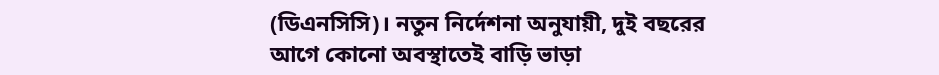(ডিএনসিসি)। নতুন নির্দেশনা অনুযায়ী, দুই বছরের আগে কোনো অবস্থাতেই বাড়ি ভাড়া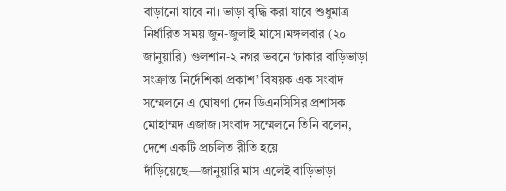বাড়ানো যাবে না। ভাড়া বৃদ্ধি করা যাবে শুধুমাত্র নির্ধারিত সময় জুন-জুলাই মাসে।মঙ্গলবার (২০ জানুয়ারি) গুলশান-২ নগর ভবনে ‘ঢাকার বাড়িভাড়া সংক্রান্ত নির্দেশিকা প্রকাশ’ বিষয়ক এক সংবাদ সম্মেলনে এ ঘোষণা দেন ডিএনসিসির প্রশাসক মোহাম্মদ এজাজ।সংবাদ সম্মেলনে তিনি বলেন, দেশে একটি প্রচলিত রীতি হয়ে দাঁড়িয়েছে—জানুয়ারি মাস এলেই বাড়িভাড়া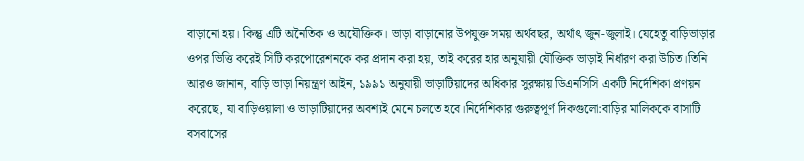বাড়ানো হয়। কিন্তু এটি অনৈতিক ও অযৌক্তিক। ভাড়া বাড়ানোর উপযুক্ত সময় অর্থবছর, অর্থাৎ জুন-জুলাই। যেহেতু বাড়িভাড়ার ওপর ভিত্তি করেই সিটি করপোরেশনকে কর প্রদান করা হয়, তাই করের হার অনুযায়ী যৌক্তিক ভাড়াই নির্ধারণ করা উচিত।তিনি আরও জানান, বাড়ি ভাড়া নিয়ন্ত্রণ আইন, ১৯৯১ অনুযায়ী ভাড়াটিয়াদের অধিকার সুরক্ষায় ডিএনসিসি একটি নির্দেশিকা প্রণয়ন করেছে, যা বাড়িওয়ালা ও ভাড়াটিয়াদের অবশ্যই মেনে চলতে হবে।নির্দেশিকার গুরুত্বপূর্ণ দিকগুলো:বাড়ির মালিককে বাসাটি বসবাসের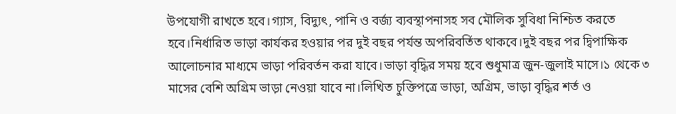উপযোগী রাখতে হবে।গ্যাস, বিদ্যুৎ, পানি ও বর্জ্য ব্যবস্থাপনাসহ সব মৌলিক সুবিধা নিশ্চিত করতে হবে।নির্ধারিত ভাড়া কার্যকর হওয়ার পর দুই বছর পর্যন্ত অপরিবর্তিত থাকবে।দুই বছর পর দ্বিপাক্ষিক আলোচনার মাধ্যমে ভাড়া পরিবর্তন করা যাবে।ভাড়া বৃদ্ধির সময় হবে শুধুমাত্র জুন-জুলাই মাসে।১ থেকে ৩ মাসের বেশি অগ্রিম ভাড়া নেওয়া যাবে না।লিখিত চুক্তিপত্রে ভাড়া, অগ্রিম, ভাড়া বৃদ্ধির শর্ত ও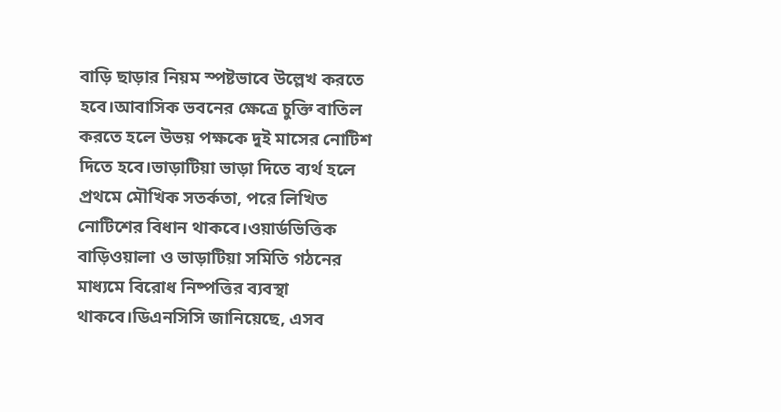বাড়ি ছাড়ার নিয়ম স্পষ্টভাবে উল্লেখ করতে হবে।আবাসিক ভবনের ক্ষেত্রে চুক্তি বাতিল করতে হলে উভয় পক্ষকে দুই মাসের নোটিশ দিতে হবে।ভাড়াটিয়া ভাড়া দিতে ব্যর্থ হলে প্রথমে মৌখিক সতর্কতা, পরে লিখিত নোটিশের বিধান থাকবে।ওয়ার্ডভিত্তিক বাড়িওয়ালা ও ভাড়াটিয়া সমিতি গঠনের মাধ্যমে বিরোধ নিষ্পত্তির ব্যবস্থা থাকবে।ডিএনসিসি জানিয়েছে, এসব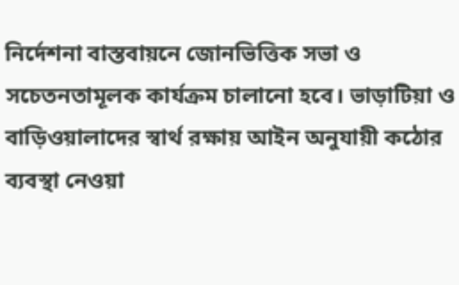নির্দেশনা বাস্তবায়নে জোনভিত্তিক সভা ও সচেতনতামূলক কার্যক্রম চালানো হবে। ভাড়াটিয়া ও বাড়িওয়ালাদের স্বার্থ রক্ষায় আইন অনুযায়ী কঠোর ব্যবস্থা নেওয়া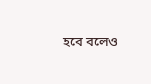হবে বলেও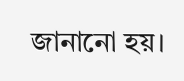জানানো হয়।